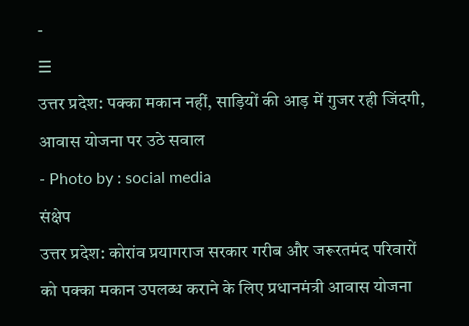-
☰
उत्तर प्रदेश: पक्का मकान नहीं, साड़ियों की आड़ में गुजर रही जिंदगी, आवास योजना पर उठे सवाल
- Photo by : social media
संक्षेप
उत्तर प्रदेश: कोरांव प्रयागराज सरकार गरीब और जरूरतमंद परिवारों को पक्का मकान उपलब्ध कराने के लिए प्रधानमंत्री आवास योजना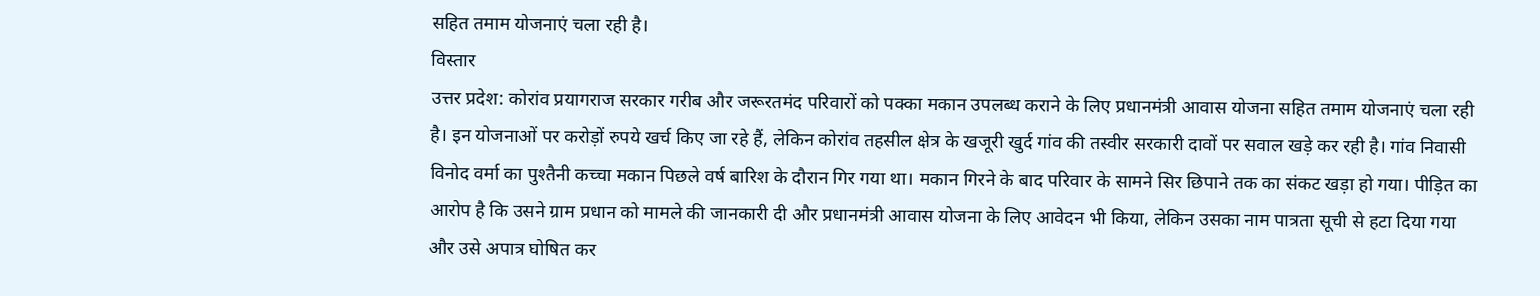सहित तमाम योजनाएं चला रही है।
विस्तार
उत्तर प्रदेश: कोरांव प्रयागराज सरकार गरीब और जरूरतमंद परिवारों को पक्का मकान उपलब्ध कराने के लिए प्रधानमंत्री आवास योजना सहित तमाम योजनाएं चला रही है। इन योजनाओं पर करोड़ों रुपये खर्च किए जा रहे हैं, लेकिन कोरांव तहसील क्षेत्र के खजूरी खुर्द गांव की तस्वीर सरकारी दावों पर सवाल खड़े कर रही है। गांव निवासी विनोद वर्मा का पुश्तैनी कच्चा मकान पिछले वर्ष बारिश के दौरान गिर गया था। मकान गिरने के बाद परिवार के सामने सिर छिपाने तक का संकट खड़ा हो गया। पीड़ित का आरोप है कि उसने ग्राम प्रधान को मामले की जानकारी दी और प्रधानमंत्री आवास योजना के लिए आवेदन भी किया, लेकिन उसका नाम पात्रता सूची से हटा दिया गया और उसे अपात्र घोषित कर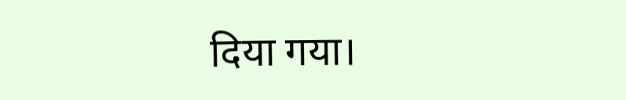दिया गया।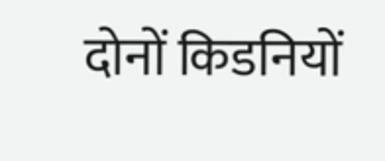दोनों किडनियों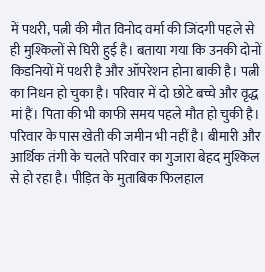में पथरी, पत्नी की मौत विनोद वर्मा की जिंदगी पहले से ही मुश्किलों से घिरी हुई है। बताया गया कि उनकी दोनों किडनियों में पथरी है और ऑपरेशन होना बाकी है। पत्नी का निधन हो चुका है। परिवार में दो छोटे बच्चे और वृद्ध मां हैं। पिता की भी काफी समय पहले मौत हो चुकी है। परिवार के पास खेती की जमीन भी नहीं है। बीमारी और आर्थिक तंगी के चलते परिवार का गुजारा बेहद मुश्किल से हो रहा है। पीड़ित के मुताबिक फिलहाल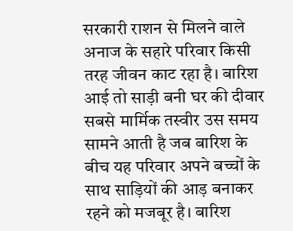सरकारी राशन से मिलने वाले अनाज के सहारे परिवार किसी तरह जीवन काट रहा है। बारिश आई तो साड़ी बनी घर की दीवार सबसे मार्मिक तस्वीर उस समय सामने आती है जब बारिश के बीच यह परिवार अपने बच्चों के साथ साड़ियों की आड़ बनाकर रहने को मजबूर है। बारिश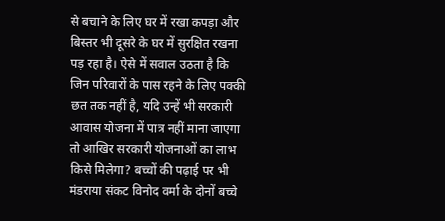से बचाने के लिए घर में रखा कपड़ा और बिस्तर भी दूसरे के घर में सुरक्षित रखना पड़ रहा है। ऐसे में सवाल उठता है कि जिन परिवारों के पास रहने के लिए पक्की छत तक नहीं है, यदि उन्हें भी सरकारी आवास योजना में पात्र नहीं माना जाएगा तो आखिर सरकारी योजनाओं का लाभ किसे मिलेगा? बच्चों की पढ़ाई पर भी मंडराया संकट विनोद वर्मा के दोनों बच्चे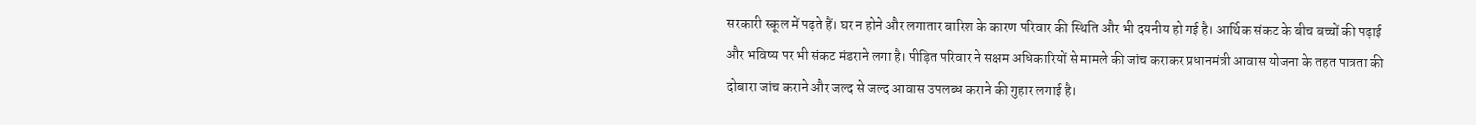सरकारी स्कूल में पढ़ते हैं। घर न होने और लगातार बारिश के कारण परिवार की स्थिति और भी दयनीय हो गई है। आर्थिक संकट के बीच बच्चों की पढ़ाई और भविष्य पर भी संकट मंडराने लगा है। पीड़ित परिवार ने सक्षम अधिकारियों से मामले की जांच कराकर प्रधानमंत्री आवास योजना के तहत पात्रता की दोबारा जांच कराने और जल्द से जल्द आवास उपलब्ध कराने की गुहार लगाई है।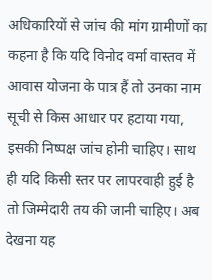अधिकारियों से जांच की मांग ग्रामीणों का कहना है कि यदि विनोद वर्मा वास्तव में आवास योजना के पात्र हैं तो उनका नाम सूची से किस आधार पर हटाया गया, इसकी निष्पक्ष जांच होनी चाहिए। साथ ही यदि किसी स्तर पर लापरवाही हुई है तो जिम्मेदारी तय की जानी चाहिए। अब देखना यह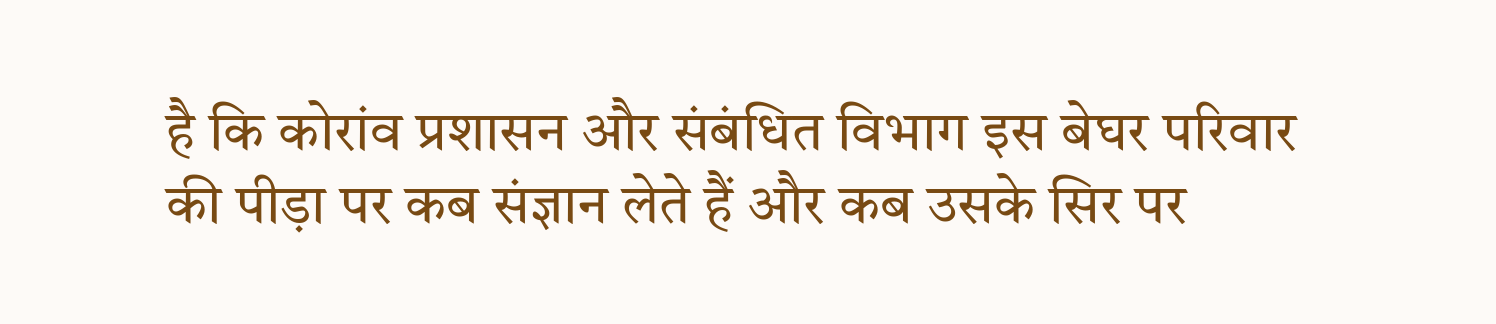है कि कोरांव प्रशासन और संबंधित विभाग इस बेघर परिवार की पीड़ा पर कब संज्ञान लेते हैं और कब उसके सिर पर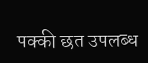पक्की छत उपलब्ध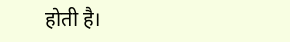होती है।